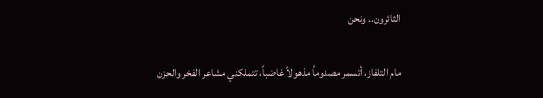الثائرون.. ونحن

مام التلفاز، أتسمر مصدوماً مذهولاً غاضباً، تتملكني مشاعر الفخر والحزن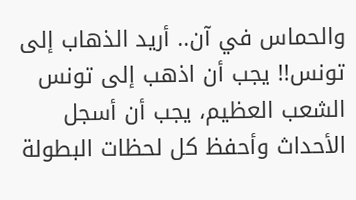والحماس في آن.. أريد الذهاب إلى تونس!! يجب أن اذهب إلى تونس الشعب العظيم، يجب أن أسجل الأحداث وأحفظ كل لحظات البطولة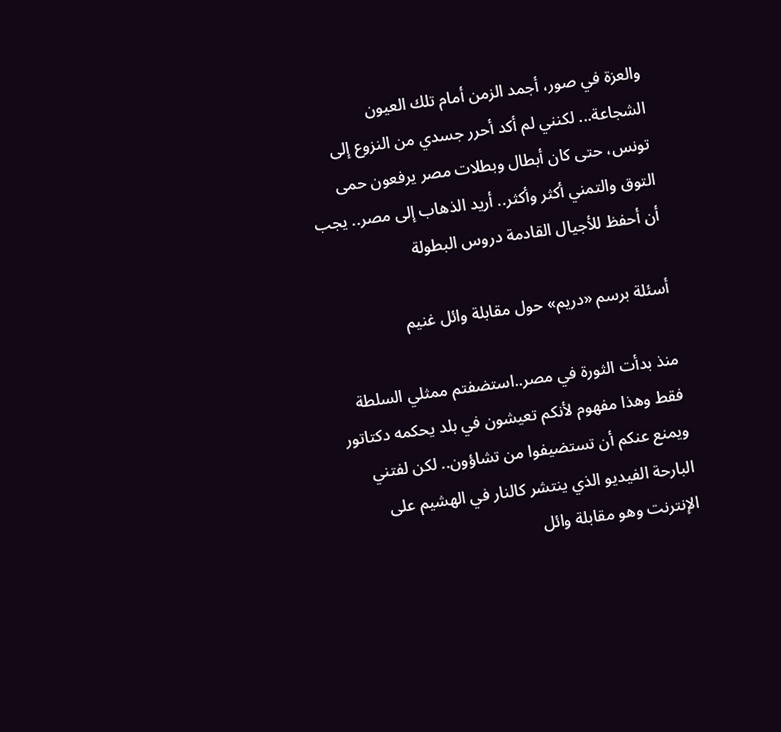والعزة في صور، أجمد الزمن أمام تلك العيون الشجاعة... لكنني لم أكد أحرر جسدي من النزوع إلى تونس، حتى كان أبطال وبطلات مصر يرفعون حمى التوق والتمني أكثر وأكثر.. أريد الذهاب إلى مصر.. يجب أن أحفظ للأجيال القادمة دروس البطولة

أسئلة برسم «دريم» حول مقابلة وائل غنيم

منذ بدأت الثورة في مصر..استضفتم ممثلي السلطة فقط وهذا مفهوم لأنكم تعيشون في بلد يحكمه دكتاتور ويمنع عنكم أن تستضيفوا من تشاؤون.. لكن لفتني البارحة الفيديو الذي ينتشر كالنار في الهشيم على الإنترنت وهو مقابلة وائل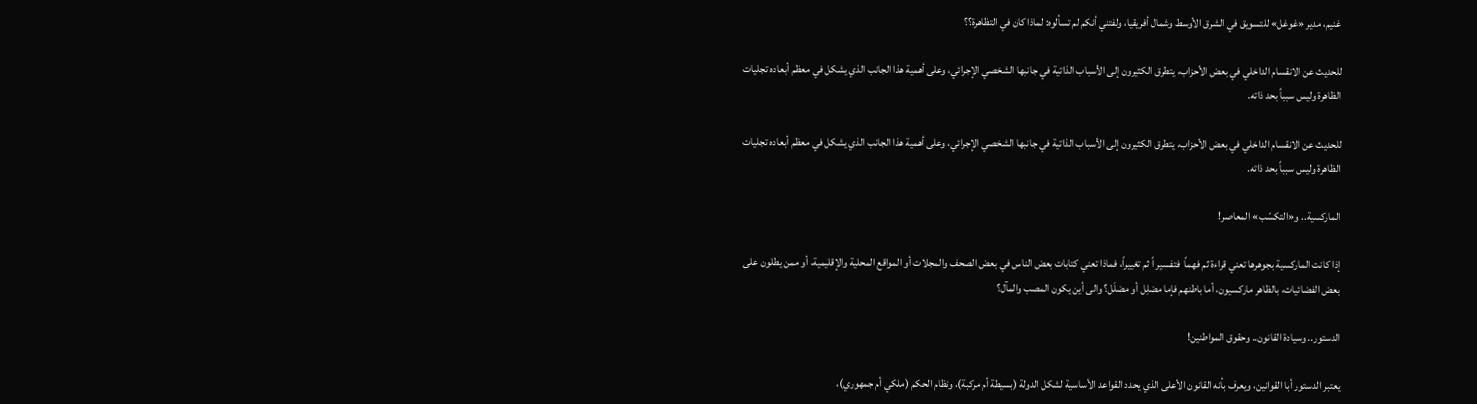غنيم، مدير «غوغل» للتسويق في الشرق الأوسط وشمال أفريقيا، ولفتني أنكم لم تسألوه: لماذا كان في التظاهرة؟؟

للحديث عن الانقسام الداخلي في بعض الأحزاب، يتطرق الكثيرون إلى الأسباب الذاتية في جانبها الشخصي الإجرائي، وعلى أهمية هذا الجانب الذي يشكل في معظم أبعاده تجليات الظاهرة وليس سبباً بحد ذاته.

للحديث عن الانقسام الداخلي في بعض الأحزاب، يتطرق الكثيرون إلى الأسباب الذاتية في جانبها الشخصي الإجرائي، وعلى أهمية هذا الجانب الذي يشكل في معظم أبعاده تجليات الظاهرة وليس سبباً بحد ذاته.

الماركسية.. و«التكسّب» المعاصر!

إذا كانت الماركسية بجوهرها تعني قراءة ثم فهماً  فتفسير اً ثم تغييراً، فماذا تعني كتابات بعض الناس في بعض الصحف والمجلات أو المواقع المحلية والإقليمية، أو ممن يطلون على بعض الفضائيات، بالظاهر ماركسيون، أما باطنهم فإما مضلِل أو مضلَل؟ والى أين يكون المصب والمآل؟

الدستور.. وسيادة القانون.. وحقوق المواطنين!

يعتبر الدستور أبا القوانين، ويعرف بأنه القانون الأعلى الذي يحدد القواعد الأساسية لشكل الدولة (بسيطة أم مركبة)، ونظام الحكم (ملكي أم جمهوري)،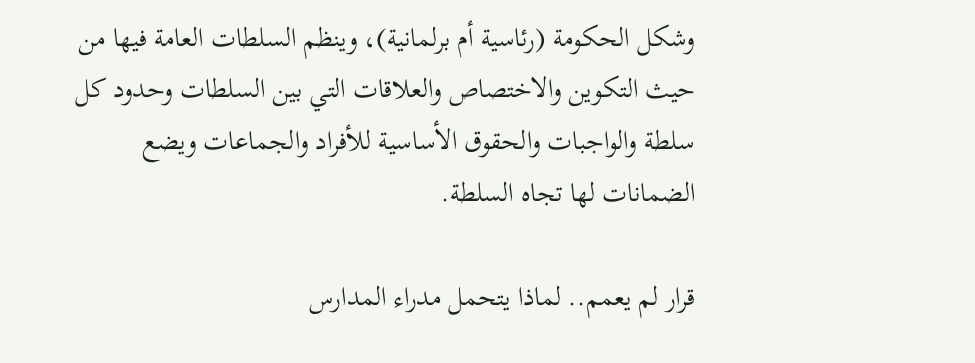وشكل الحكومة (رئاسية أم برلمانية)، وينظم السلطات العامة فيها من حيث التكوين والاختصاص والعلاقات التي بين السلطات وحدود كل سلطة والواجبات والحقوق الأساسية للأفراد والجماعات ويضع الضمانات لها تجاه السلطة.

قرار لم يعمم.. لماذا يتحمل مدراء المدارس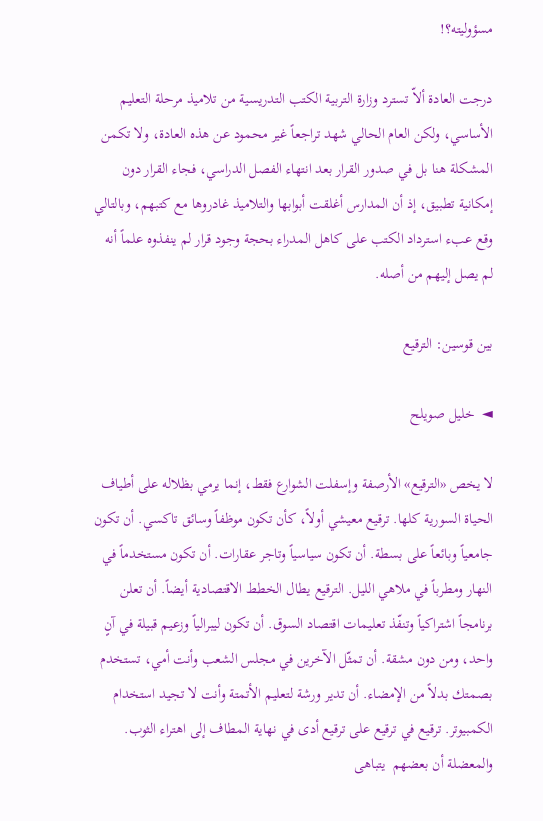مسؤوليته؟!

درجت العادة ألاّ تسترد وزارة التربية الكتب التدريسية من تلاميذ مرحلة التعليم الأساسي، ولكن العام الحالي شهد تراجعاً غير محمود عن هذه العادة، ولا تكمن المشكلة هنا بل في صدور القرار بعد انتهاء الفصل الدراسي، فجاء القرار دون إمكانية تطبيق، إذ أن المدارس أغلقت أبوابها والتلاميذ غادروها مع كتبهم، وبالتالي وقع عبء استرداد الكتب على كاهل المدراء بحجة وجود قرار لم ينفذوه علماً أنه لم يصل إليهم من أصله.

بين قوسين: الترقيع

◄  خليل صويلح

لا يخص «الترقيع» الأرصفة وإسفلت الشوارع فقط، إنما يرمي بظلاله على أطياف الحياة السورية كلها. ترقيع معيشي أولاً، كأن تكون موظفاً وسائق تاكسي. أن تكون جامعياً وبائعاً على بسطة. أن تكون سياسياً وتاجر عقارات. أن تكون مستخدماً في النهار ومطرباً في ملاهي الليل. الترقيع يطال الخطط الاقتصادية أيضاً. أن تعلن برنامجاً اشتراكياً وتنفّذ تعليمات اقتصاد السوق. أن تكون ليبرالياً وزعيم قبيلة في آنٍ واحد، ومن دون مشقة. أن تمثّل الآخرين في مجلس الشعب وأنت أمي، تستخدم بصمتك بدلاً من الإمضاء. أن تدير ورشة لتعليم الأتمتة وأنت لا تجيد استخدام الكمبيوتر. ترقيع في ترقيع على ترقيع أدى في نهاية المطاف إلى اهتراء الثوب. والمعضلة أن بعضهم  يتباهى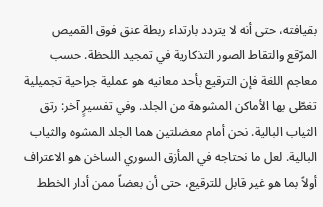بقيافته، حتى أنه لا يتردد بارتداء ربطة عنق فوق القميص المرّقع والتقاط الصور التذكارية في تمجيد اللحظة. حسب معاجم اللغة فإن الترقيع بأحد معانيه هو عملية جراحية تجميلية تغطّى بها الأماكن المشوهة من الجلد. وفي تفسيرٍ آخر: رتق الثياب البالية. نحن أمام معضلتين هما الجلد المشوه والثياب البالية. لعل ما نحتاجه في المأزق السوري الساخن هو الاعتراف أولاً بما هو غير قابل للترقيع، حتى أن بعضاً ممن أدار الخطط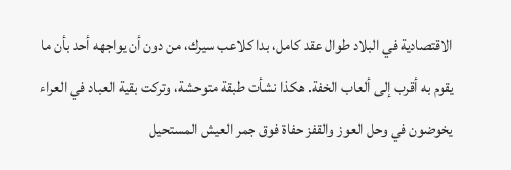الاقتصادية في البلاد طوال عقد كامل، بدا كلاعب سيرك، من دون أن يواجهه أحد بأن ما يقوم به أقرب إلى ألعاب الخفة. هكذا نشأت طبقة متوحشة، وتركت بقية العباد في العراء يخوضون في وحل العوز والقفز حفاة فوق جمر العيش المستحيل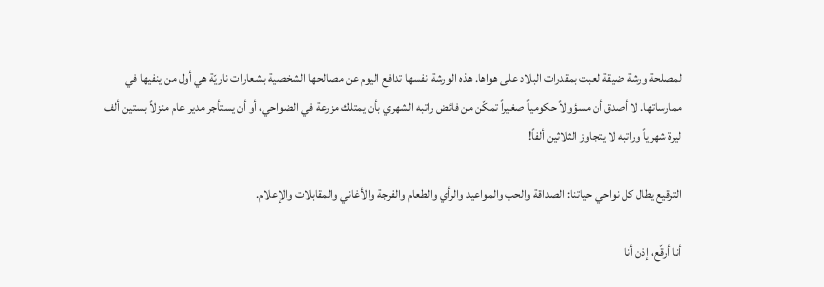لمصلحة ورشة ضيقة لعبت بمقدرات البلاد على هواها. هذه الورشة نفسها تدافع اليوم عن مصالحها الشخصية بشعارات ناريّة هي أول من ينفيها في ممارساتها. لا أصدق أن مسؤولاً حكومياً صغيراً تمكّن من فائض راتبه الشهري بأن يمتلك مزرعة في الضواحي، أو أن يستأجر مدير عام منزلاً بستين ألف ليرة شهرياً وراتبه لا يتجاوز الثلاثين ألفاً!

الترقيع يطال كل نواحي حياتنا: الصداقة والحب والمواعيد والرأي والطعام والفرجة والأغاني والمقابلات والإعلام.

أنا أرقّع، إذن أنا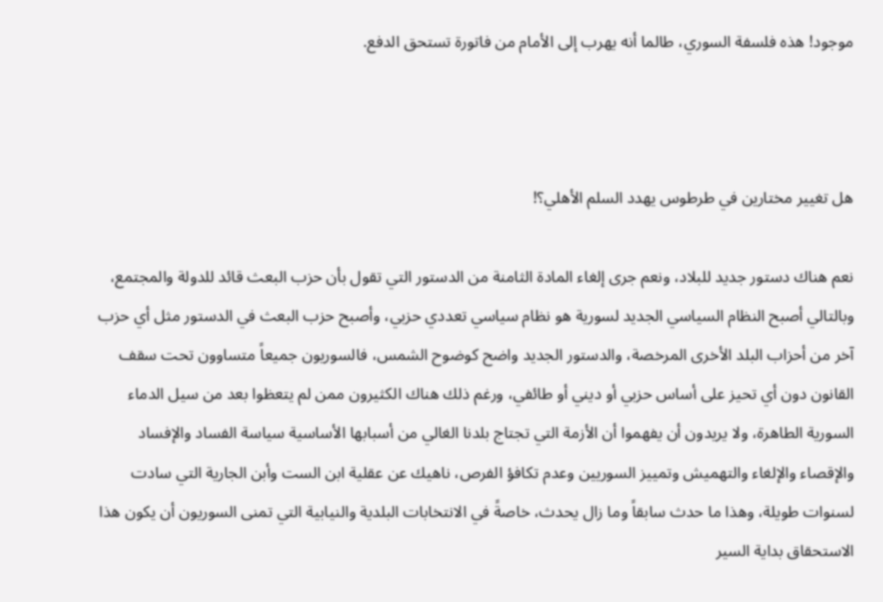موجود! هذه فلسفة السوري، طالما أنه يهرب إلى الأمام من فاتورة تستحق الدفع.



هل تغيير مختارين في طرطوس يهدد السلم الأهلي؟!

نعم هناك دستور جديد للبلاد، ونعم جرى إلغاء المادة الثامنة من الدستور التي تقول بأن حزب البعث قائد للدولة والمجتمع، وبالتالي أصبح النظام السياسي الجديد لسورية هو نظام سياسي تعددي حزبي، وأصبح حزب البعث في الدستور مثل أي حزب آخر من أحزاب البلد الأخرى المرخصة، والدستور الجديد واضح كوضوح الشمس، فالسوريون جميعاً متساوون تحت سقف القانون دون أي تحيز على أساس حزبي أو ديني أو طائفي، ورغم ذلك هناك الكثيرون ممن لم يتعظوا بعد من سيل الدماء السورية الطاهرة، ولا يريدون أن يفهموا أن الأزمة التي تجتاج بلدنا الغالي من أسبابها الأساسية سياسة الفساد والإفساد والإقصاء والإلغاء والتهميش وتمييز السوريين وعدم تكافؤ الفرص، ناهيك عن عقلية ابن الست وأبن الجارية التي سادت لسنوات طويلة، وهذا ما حدث سابقاً وما زال يحدث، خاصةً في الانتخابات البلدية والنيابية التي تمنى السوريون أن يكون هذا الاستحقاق بداية السير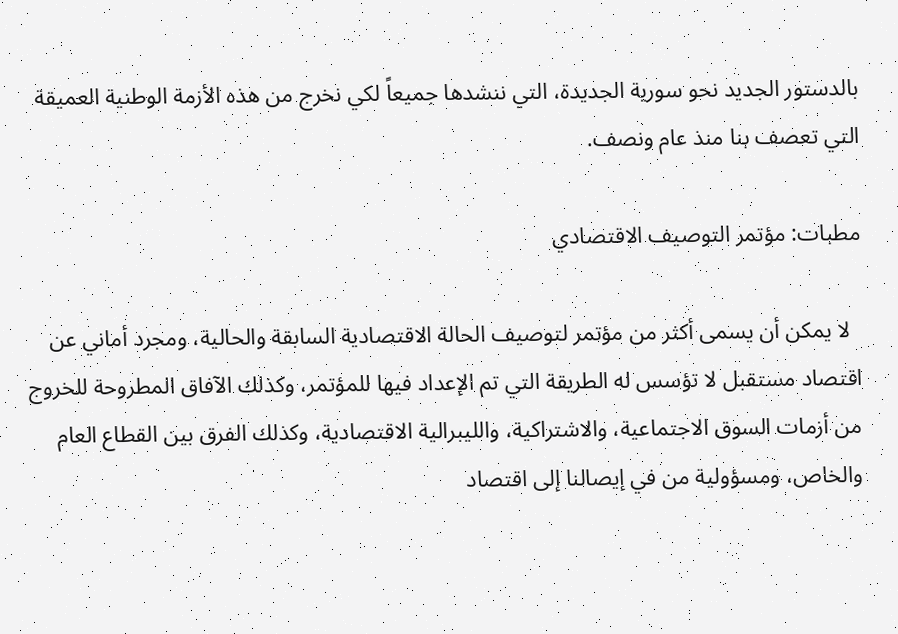بالدستور الجديد نحو سورية الجديدة، التي ننشدها جميعاً لكي نخرج من هذه الأزمة الوطنية العميقة التي تعصف بنا منذ عام ونصف.

مطبات: مؤتمر التوصيف الاقتصادي

  لا يمكن أن يسمى أكثر من مؤتمر لتوصيف الحالة الاقتصادية السابقة والحالية، ومجرد أماني عن اقتصاد مستقبل لا تؤسس له الطريقة التي تم الإعداد فيها للمؤتمر، وكذلك الآفاق المطروحة للخروج من أزمات السوق الاجتماعية، والاشتراكية، والليبرالية الاقتصادية، وكذلك الفرق بين القطاع العام والخاص، ومسؤولية من في إيصالنا إلى اقتصاد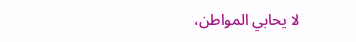لا يحابي المواطن،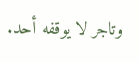وتاجر لا يوقفه أحد.